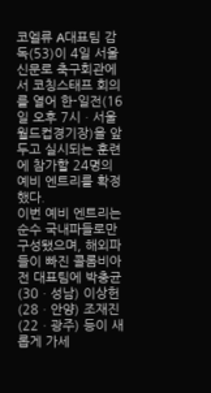코엘류 A대표팀 감독(53)이 4일 서울 신문로 축구회관에서 코칭스태프 회의를 열어 한-일전(16일 오후 7시ㆍ서울월드컵경기장)을 앞두고 실시되는 훈련에 참가할 24명의 예비 엔트리를 확정했다.
이번 예비 엔트리는 순수 국내파들로만 구성됐으며, 해외파들이 빠진 콜롬비아전 대표팀에 박충균(30ㆍ성남) 이상헌(28ㆍ안양) 조재진(22ㆍ광주) 등이 새롭게 가세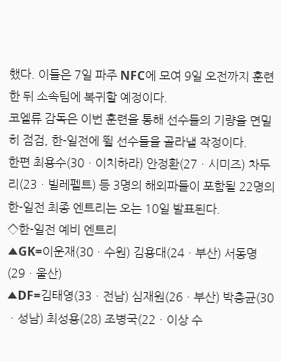했다. 이들은 7일 파주 NFC에 모여 9일 오전까지 훈련한 뒤 소속팀에 복귀할 예정이다.
코엘류 감독은 이번 훈련을 통해 선수들의 기량을 면밀히 점검, 한-일전에 뛸 선수들을 골라낼 작정이다.
한편 최용수(30ㆍ이치하라) 안정환(27ㆍ시미즈) 차두리(23ㆍ빌레펠트) 등 3명의 해외파들이 포함될 22명의 한-일전 최종 엔트리는 오는 10일 발표된다.
◇한-일전 예비 엔트리
▲GK=이운재(30ㆍ수원) 김용대(24ㆍ부산) 서동명(29ㆍ울산)
▲DF=김태영(33ㆍ전남) 심재원(26ㆍ부산) 박충균(30ㆍ성남) 최성용(28) 조병국(22ㆍ이상 수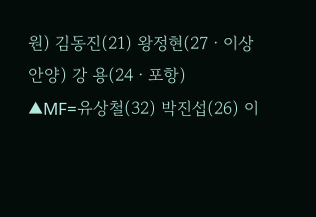원) 김동진(21) 왕정현(27ㆍ이상 안양) 강 용(24ㆍ포항)
▲MF=유상철(32) 박진섭(26) 이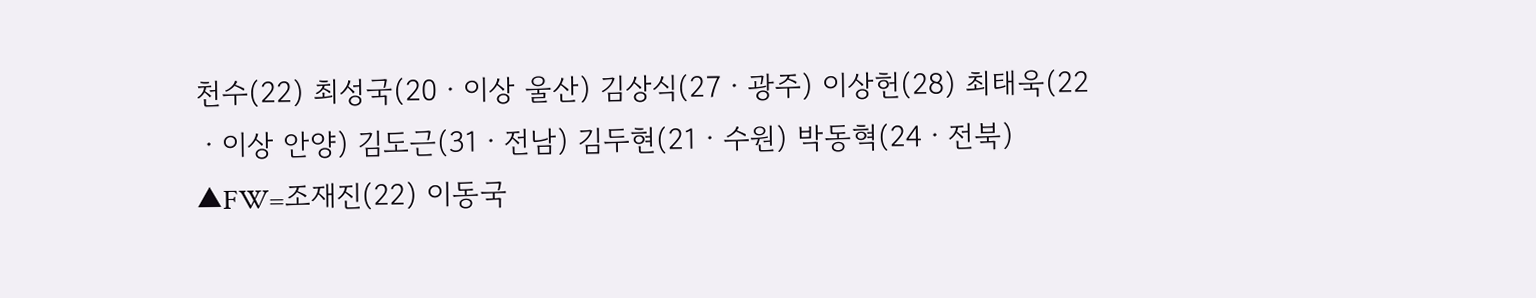천수(22) 최성국(20ㆍ이상 울산) 김상식(27ㆍ광주) 이상헌(28) 최태욱(22ㆍ이상 안양) 김도근(31ㆍ전남) 김두현(21ㆍ수원) 박동혁(24ㆍ전북)
▲FW=조재진(22) 이동국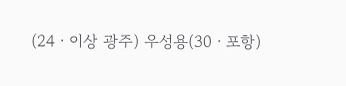(24ㆍ이상 광주) 우성용(30ㆍ포항)